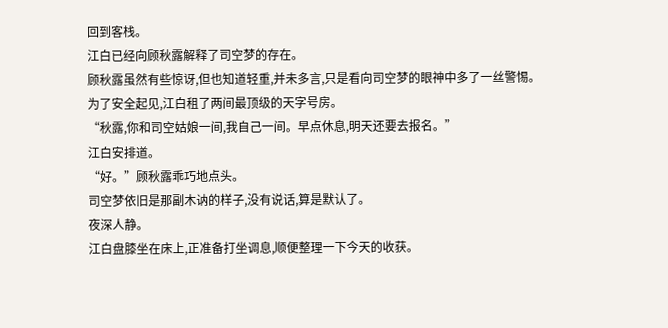回到客栈。
江白已经向顾秋露解释了司空梦的存在。
顾秋露虽然有些惊讶,但也知道轻重,并未多言,只是看向司空梦的眼神中多了一丝警惕。
为了安全起见,江白租了两间最顶级的天字号房。
“秋露,你和司空姑娘一间,我自己一间。早点休息,明天还要去报名。”
江白安排道。
“好。”顾秋露乖巧地点头。
司空梦依旧是那副木讷的样子,没有说话,算是默认了。
夜深人静。
江白盘膝坐在床上,正准备打坐调息,顺便整理一下今天的收获。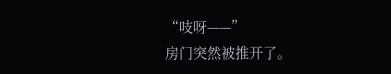“吱呀——”
房门突然被推开了。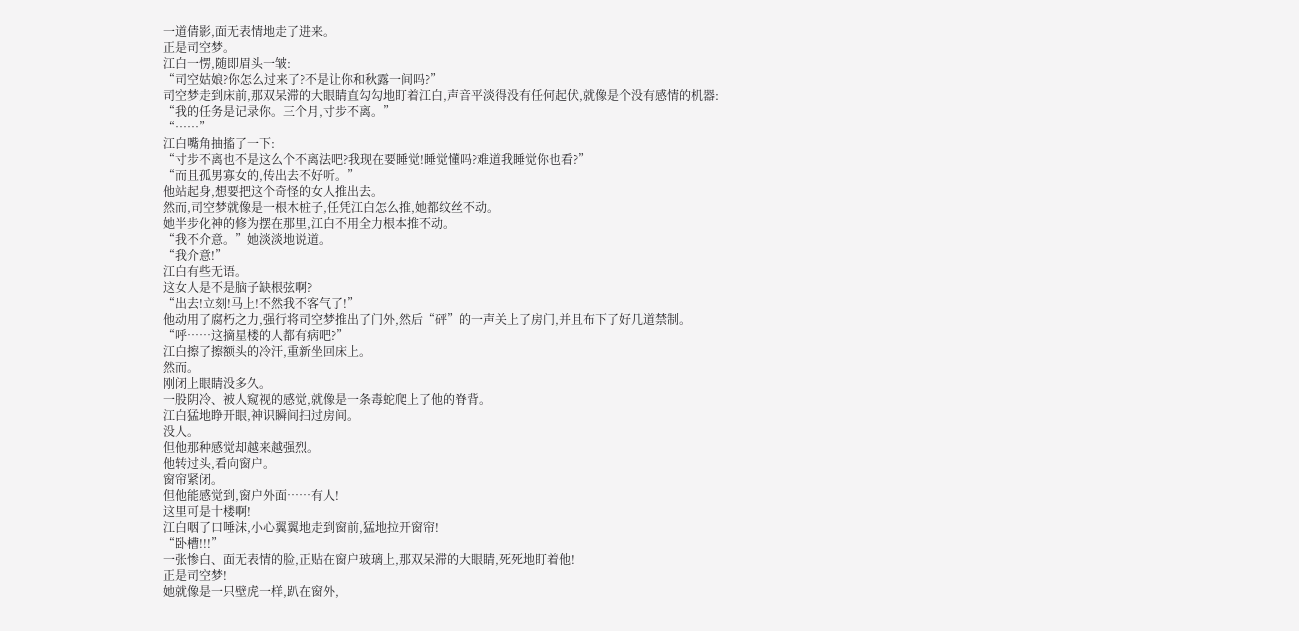一道倩影,面无表情地走了进来。
正是司空梦。
江白一愣,随即眉头一皱:
“司空姑娘?你怎么过来了?不是让你和秋露一间吗?”
司空梦走到床前,那双呆滞的大眼睛直勾勾地盯着江白,声音平淡得没有任何起伏,就像是个没有感情的机器:
“我的任务是记录你。三个月,寸步不离。”
“……”
江白嘴角抽搐了一下:
“寸步不离也不是这么个不离法吧?我现在要睡觉!睡觉懂吗?难道我睡觉你也看?”
“而且孤男寡女的,传出去不好听。”
他站起身,想要把这个奇怪的女人推出去。
然而,司空梦就像是一根木桩子,任凭江白怎么推,她都纹丝不动。
她半步化神的修为摆在那里,江白不用全力根本推不动。
“我不介意。”她淡淡地说道。
“我介意!”
江白有些无语。
这女人是不是脑子缺根弦啊?
“出去!立刻!马上!不然我不客气了!”
他动用了腐朽之力,强行将司空梦推出了门外,然后“砰”的一声关上了房门,并且布下了好几道禁制。
“呼……这摘星楼的人都有病吧?”
江白擦了擦额头的冷汗,重新坐回床上。
然而。
刚闭上眼睛没多久。
一股阴冷、被人窥视的感觉,就像是一条毒蛇爬上了他的脊背。
江白猛地睁开眼,神识瞬间扫过房间。
没人。
但他那种感觉却越来越强烈。
他转过头,看向窗户。
窗帘紧闭。
但他能感觉到,窗户外面……有人!
这里可是十楼啊!
江白咽了口唾沫,小心翼翼地走到窗前,猛地拉开窗帘!
“卧槽!!!”
一张惨白、面无表情的脸,正贴在窗户玻璃上,那双呆滞的大眼睛,死死地盯着他!
正是司空梦!
她就像是一只壁虎一样,趴在窗外,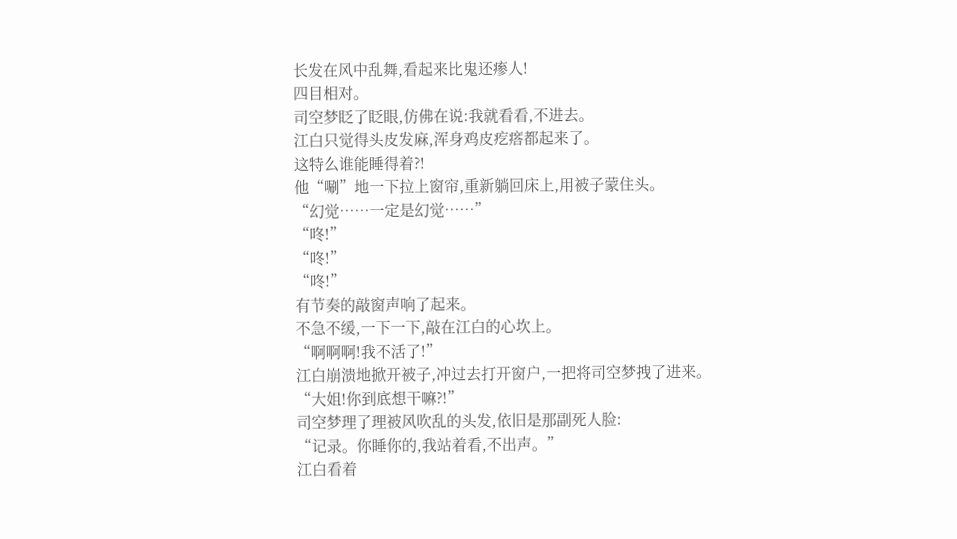长发在风中乱舞,看起来比鬼还瘆人!
四目相对。
司空梦眨了眨眼,仿佛在说:我就看看,不进去。
江白只觉得头皮发麻,浑身鸡皮疙瘩都起来了。
这特么谁能睡得着?!
他“唰”地一下拉上窗帘,重新躺回床上,用被子蒙住头。
“幻觉……一定是幻觉……”
“咚!”
“咚!”
“咚!”
有节奏的敲窗声响了起来。
不急不缓,一下一下,敲在江白的心坎上。
“啊啊啊!我不活了!”
江白崩溃地掀开被子,冲过去打开窗户,一把将司空梦拽了进来。
“大姐!你到底想干嘛?!”
司空梦理了理被风吹乱的头发,依旧是那副死人脸:
“记录。你睡你的,我站着看,不出声。”
江白看着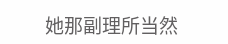她那副理所当然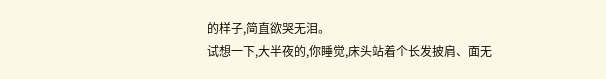的样子,简直欲哭无泪。
试想一下,大半夜的,你睡觉,床头站着个长发披肩、面无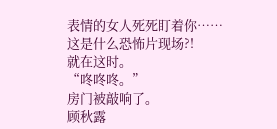表情的女人死死盯着你……
这是什么恐怖片现场?!
就在这时。
“咚咚咚。”
房门被敲响了。
顾秋露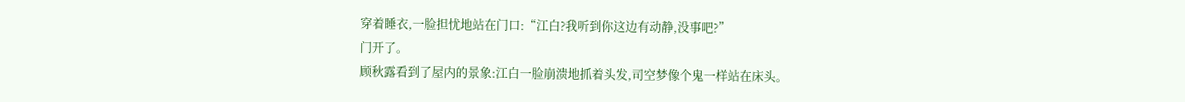穿着睡衣,一脸担忧地站在门口:“江白?我听到你这边有动静,没事吧?”
门开了。
顾秋露看到了屋内的景象:江白一脸崩溃地抓着头发,司空梦像个鬼一样站在床头。